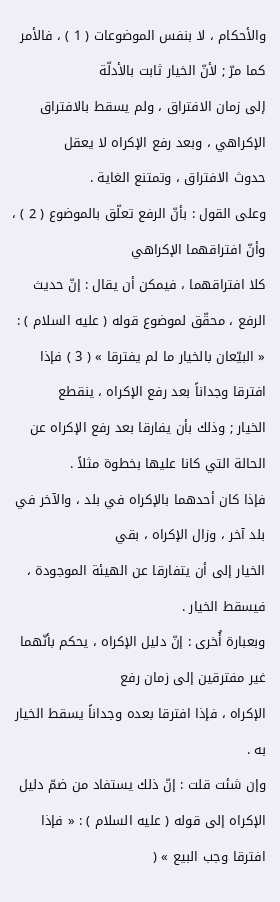والأحكام ، لا بنفس الموضوعات ( 1 ) ، فالأمر كما مرّ ; لأنّ الخيار ثابت بالأدلّة
إلى زمان الافتراق ، ولم يسقط بالافتراق الإكراهي ، وبعد رفع الإكراه لا يعقل
حدوث الافتراق ، وتمتنع الغاية .
وعلى القول : بأنّ الرفع تعلّق بالموضوع ( 2 ) ، وأنّ افتراقهما الإكراهي
كلا افتراقهما ، فيمكن أن يقال : إنّ حديث الرفع ، محقّق لموضوع قوله ( عليه السلام ) :
« البيّعان بالخيار ما لم يفترقا » ( 3 ) فإذا افترقا وجداناً بعد رفع الإكراه ، ينقطع
الخيار ; وذلك بأن يفارقا بعد رفع الإكراه عن الحالة التي كانا عليها بخطوة مثلاً .
فإذا كان أحدهما بالإكراه في بلد ، والآخر في بلد آخر ، وزال الإكراه ، بقي
الخيار إلى أن يتفارقا عن الهيئة الموجودة ، فيسقط الخيار .
وبعبارة أُخرى : إنّ دليل الإكراه ، يحكم بأنّهما غير مفترقين إلى زمان رفع
الإكراه ، فإذا افترقا بعده وجداناً يسقط الخيار به .
وإن شئت قلت : إنّ ذلك يستفاد من ضمّ دليل الإكراه إلى قوله ( عليه السلام ) : « فإذا
افترقا وجب البيع » (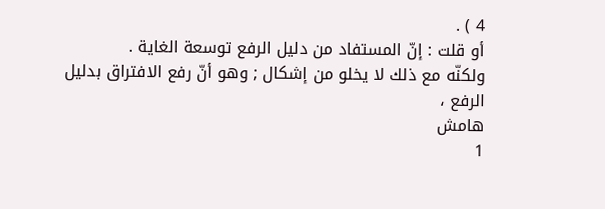4 ) .
أو قلت : إنّ المستفاد من دليل الرفع توسعة الغاية .
ولكنّه مع ذلك لا يخلو من إشكال ; وهو أنّ رفع الافتراق بدليل الرفع ،
هامش
1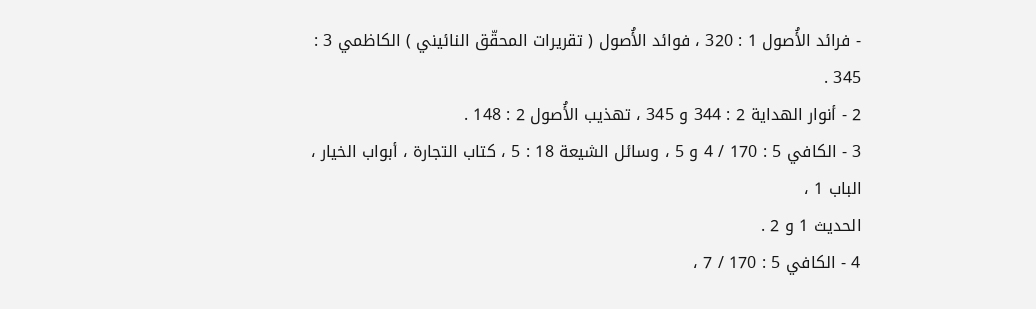- فرائد الأُصول 1 : 320 ، فوائد الأُصول ( تقريرات المحقّق النائيني ) الكاظمي 3 : 345 .
2 - أنوار الهداية 2 : 344 و 345 ، تهذيب الأُصول 2 : 148 .
3 - الكافي 5 : 170 / 4 و 5 ، وسائل الشيعة 18 : 5 ، كتاب التجارة ، أبواب الخيار ، الباب 1 ،
الحديث 1 و 2 .
4 - الكافي 5 : 170 / 7 ،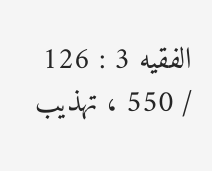الفقيه 3 : 126 / 550 ، تهذيب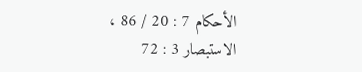الأحكام 7 : 20 / 86 ،
الاستبصار 3 : 72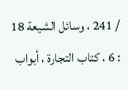/ 241 ، وسائل الشيعة 18 : 6 ، كتاب التجارة ، أبواب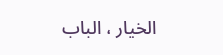الخيار ، الباب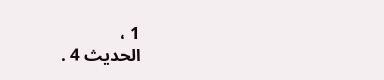1 ،
الحديث 4 .